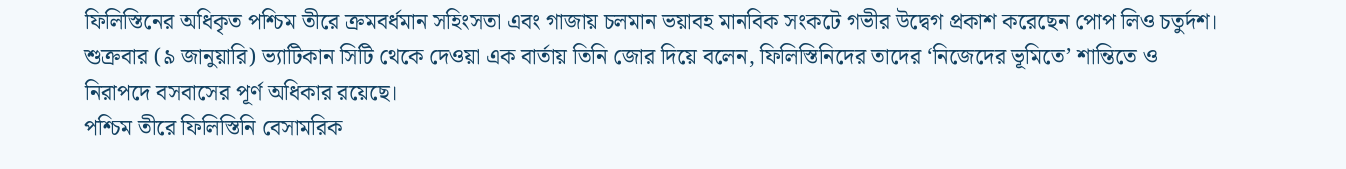ফিলিস্তিনের অধিকৃত পশ্চিম তীরে ক্রমবর্ধমান সহিংসতা এবং গাজায় চলমান ভয়াবহ মানবিক সংকটে গভীর উদ্বেগ প্রকাশ করেছেন পোপ লিও চতুর্দশ।
শুক্রবার (৯ জানুয়ারি) ভ্যাটিকান সিটি থেকে দেওয়া এক বার্তায় তিনি জোর দিয়ে বলেন, ফিলিস্তিনিদের তাদের ‘নিজেদের ভূমিতে’ শান্তিতে ও নিরাপদে বসবাসের পূর্ণ অধিকার রয়েছে।
পশ্চিম তীরে ফিলিস্তিনি বেসামরিক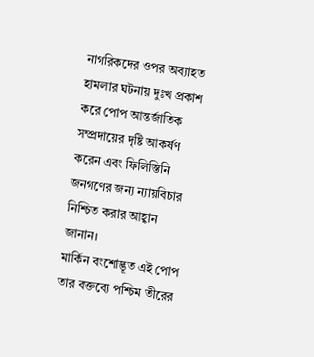নাগরিকদের ওপর অব্যাহত হামলার ঘটনায় দুঃখ প্রকাশ করে পোপ আন্তর্জাতিক সম্প্রদায়ের দৃষ্টি আকর্ষণ করেন এবং ফিলিস্তিনি জনগণের জন্য ন্যায়বিচার নিশ্চিত করার আহ্বান জানান।
মার্কিন বংশোদ্ভূত এই পোপ তার বক্তব্যে পশ্চিম তীরের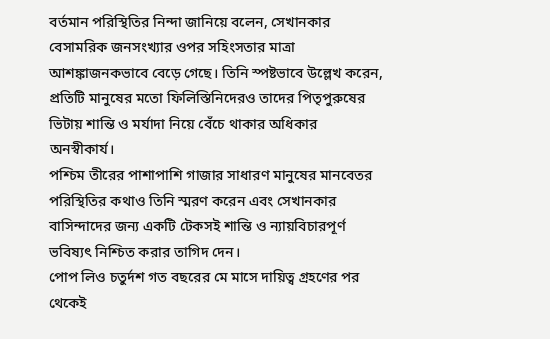বর্তমান পরিস্থিতির নিন্দা জানিয়ে বলেন, সেখানকার বেসামরিক জনসংখ্যার ওপর সহিংসতার মাত্রা আশঙ্কাজনকভাবে বেড়ে গেছে। তিনি স্পষ্টভাবে উল্লেখ করেন, প্রতিটি মানুষের মতো ফিলিস্তিনিদেরও তাদের পিতৃপুরুষের ভিটায় শান্তি ও মর্যাদা নিয়ে বেঁচে থাকার অধিকার অনস্বীকার্য।
পশ্চিম তীরের পাশাপাশি গাজার সাধারণ মানুষের মানবেতর পরিস্থিতির কথাও তিনি স্মরণ করেন এবং সেখানকার বাসিন্দাদের জন্য একটি টেকসই শান্তি ও ন্যায়বিচারপূর্ণ ভবিষ্যৎ নিশ্চিত করার তাগিদ দেন।
পোপ লিও চতুর্দশ গত বছরের মে মাসে দায়িত্ব গ্রহণের পর থেকেই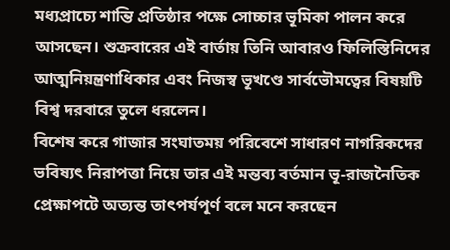মধ্যপ্রাচ্যে শান্তি প্রতিষ্ঠার পক্ষে সোচ্চার ভূমিকা পালন করে আসছেন। শুক্রবারের এই বার্তায় তিনি আবারও ফিলিস্তিনিদের আত্মনিয়ন্ত্রণাধিকার এবং নিজস্ব ভূখণ্ডে সার্বভৌমত্বের বিষয়টি বিশ্ব দরবারে তুলে ধরলেন।
বিশেষ করে গাজার সংঘাতময় পরিবেশে সাধারণ নাগরিকদের ভবিষ্যৎ নিরাপত্তা নিয়ে তার এই মন্তব্য বর্তমান ভূ-রাজনৈতিক প্রেক্ষাপটে অত্যন্ত তাৎপর্যপূর্ণ বলে মনে করছেন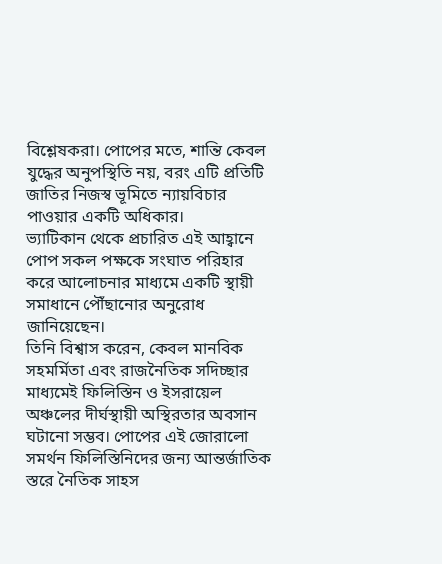বিশ্লেষকরা। পোপের মতে, শান্তি কেবল যুদ্ধের অনুপস্থিতি নয়, বরং এটি প্রতিটি জাতির নিজস্ব ভূমিতে ন্যায়বিচার পাওয়ার একটি অধিকার।
ভ্যাটিকান থেকে প্রচারিত এই আহ্বানে পোপ সকল পক্ষকে সংঘাত পরিহার করে আলোচনার মাধ্যমে একটি স্থায়ী সমাধানে পৌঁছানোর অনুরোধ জানিয়েছেন।
তিনি বিশ্বাস করেন, কেবল মানবিক সহমর্মিতা এবং রাজনৈতিক সদিচ্ছার মাধ্যমেই ফিলিস্তিন ও ইসরায়েল অঞ্চলের দীর্ঘস্থায়ী অস্থিরতার অবসান ঘটানো সম্ভব। পোপের এই জোরালো সমর্থন ফিলিস্তিনিদের জন্য আন্তর্জাতিক স্তরে নৈতিক সাহস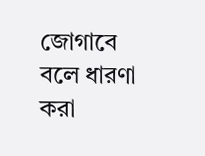জোগাবে বলে ধারণা করা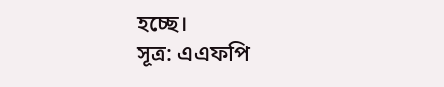হচ্ছে।
সূত্র: এএফপি